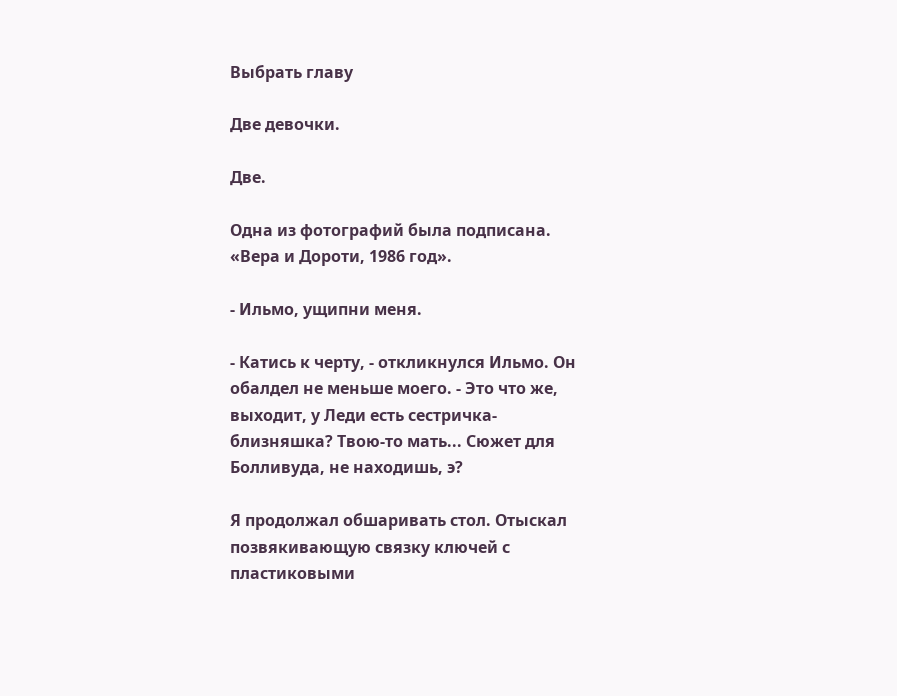Выбрать главу

Две девочки.

Две.

Одна из фотографий была подписана. «Вера и Дороти, 1986 год».

- Ильмо, ущипни меня.

- Катись к черту, - откликнулся Ильмо. Он обалдел не меньше моего. - Это что же, выходит, у Леди есть сестричка-близняшка? Твою-то мать... Сюжет для Болливуда, не находишь, э?

Я продолжал обшаривать стол. Отыскал позвякивающую связку ключей с пластиковыми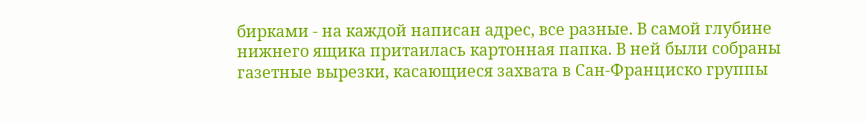бирками - на каждой написан адрес, все разные. В самой глубине нижнего ящика притаилась картонная папка. В ней были собраны газетные вырезки, касающиеся захвата в Сан-Франциско группы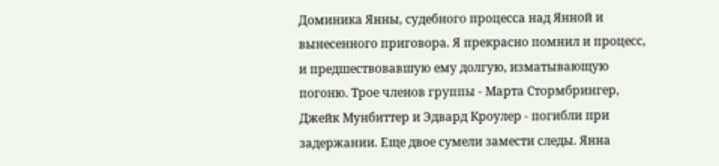Доминика Янны, судебного процесса над Янной и вынесенного приговора. Я прекрасно помнил и процесс, и предшествовавшую ему долгую, изматывающую погоню. Трое членов группы - Марта Стормбрингер, Джейк Мунбиттер и Эдвард Кроулер - погибли при задержании. Еще двое сумели замести следы. Янна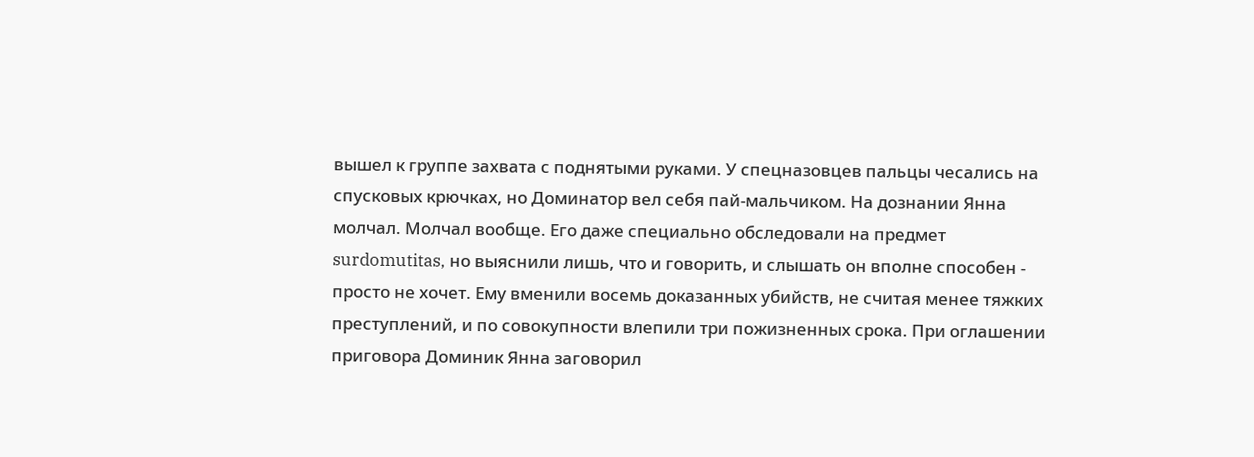вышел к группе захвата с поднятыми руками. У спецназовцев пальцы чесались на спусковых крючках, но Доминатор вел себя пай-мальчиком. На дознании Янна молчал. Молчал вообще. Его даже специально обследовали на предмет surdomutitas, но выяснили лишь, что и говорить, и слышать он вполне способен - просто не хочет. Ему вменили восемь доказанных убийств, не считая менее тяжких преступлений, и по совокупности влепили три пожизненных срока. При оглашении приговора Доминик Янна заговорил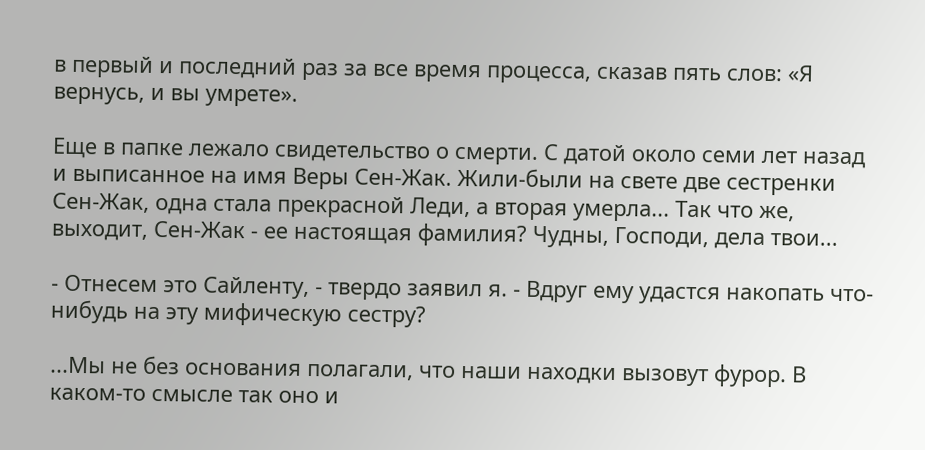в первый и последний раз за все время процесса, сказав пять слов: «Я вернусь, и вы умрете».

Еще в папке лежало свидетельство о смерти. С датой около семи лет назад и выписанное на имя Веры Сен-Жак. Жили-были на свете две сестренки Сен-Жак, одна стала прекрасной Леди, а вторая умерла... Так что же, выходит, Сен-Жак - ее настоящая фамилия? Чудны, Господи, дела твои...

- Отнесем это Сайленту, - твердо заявил я. - Вдруг ему удастся накопать что-нибудь на эту мифическую сестру?

...Мы не без основания полагали, что наши находки вызовут фурор. В каком-то смысле так оно и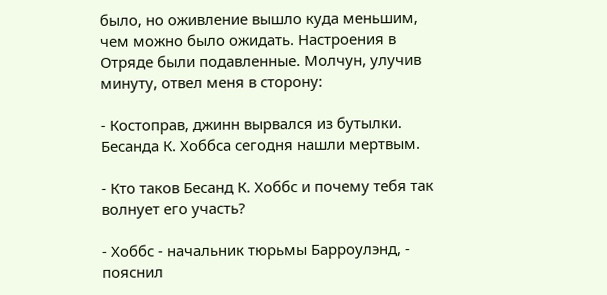было, но оживление вышло куда меньшим, чем можно было ожидать. Настроения в Отряде были подавленные. Молчун, улучив минуту, отвел меня в сторону:

- Костоправ, джинн вырвался из бутылки. Бесанда К. Хоббса сегодня нашли мертвым.

- Кто таков Бесанд К. Хоббс и почему тебя так волнует его участь?

- Хоббс - начальник тюрьмы Барроулэнд, - пояснил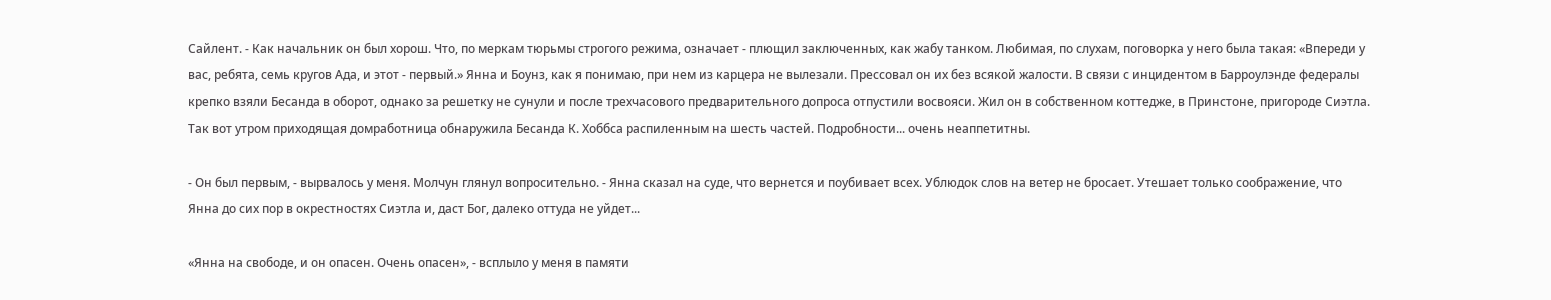Сайлент. - Как начальник он был хорош. Что, по меркам тюрьмы строгого режима, означает - плющил заключенных, как жабу танком. Любимая, по слухам, поговорка у него была такая: «Впереди у вас, ребята, семь кругов Ада, и этот - первый.» Янна и Боунз, как я понимаю, при нем из карцера не вылезали. Прессовал он их без всякой жалости. В связи с инцидентом в Барроулэнде федералы крепко взяли Бесанда в оборот, однако за решетку не сунули и после трехчасового предварительного допроса отпустили восвояси. Жил он в собственном коттедже, в Принстоне, пригороде Сиэтла. Так вот утром приходящая домработница обнаружила Бесанда К. Хоббса распиленным на шесть частей. Подробности... очень неаппетитны.

- Он был первым, - вырвалось у меня. Молчун глянул вопросительно. - Янна сказал на суде, что вернется и поубивает всех. Ублюдок слов на ветер не бросает. Утешает только соображение, что Янна до сих пор в окрестностях Сиэтла и, даст Бог, далеко оттуда не уйдет...

«Янна на свободе, и он опасен. Очень опасен», - всплыло у меня в памяти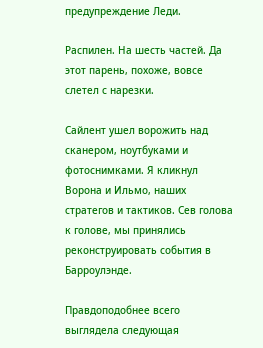предупреждение Леди.

Распилен. На шесть частей. Да этот парень, похоже, вовсе слетел с нарезки.

Сайлент ушел ворожить над сканером, ноутбуками и фотоснимками. Я кликнул Ворона и Ильмо, наших стратегов и тактиков. Сев голова к голове, мы принялись реконструировать события в Барроулэнде.

Правдоподобнее всего выглядела следующая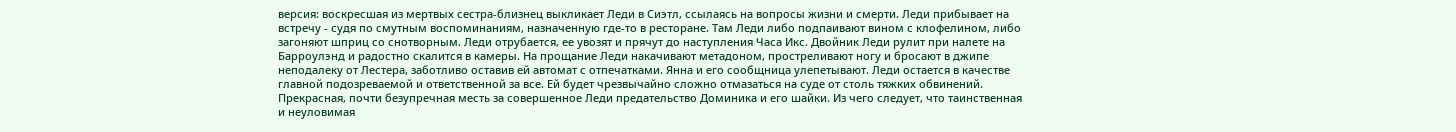версия: воскресшая из мертвых сестра-близнец выкликает Леди в Сиэтл, ссылаясь на вопросы жизни и смерти. Леди прибывает на встречу - судя по смутным воспоминаниям, назначенную где-то в ресторане. Там Леди либо подпаивают вином с клофелином, либо загоняют шприц со снотворным. Леди отрубается, ее увозят и прячут до наступления Часа Икс. Двойник Леди рулит при налете на Барроулэнд и радостно скалится в камеры. На прощание Леди накачивают метадоном, простреливают ногу и бросают в джипе неподалеку от Лестера, заботливо оставив ей автомат с отпечатками. Янна и его сообщница улепетывают. Леди остается в качестве главной подозреваемой и ответственной за все. Ей будет чрезвычайно сложно отмазаться на суде от столь тяжких обвинений. Прекрасная, почти безупречная месть за совершенное Леди предательство Доминика и его шайки. Из чего следует, что таинственная и неуловимая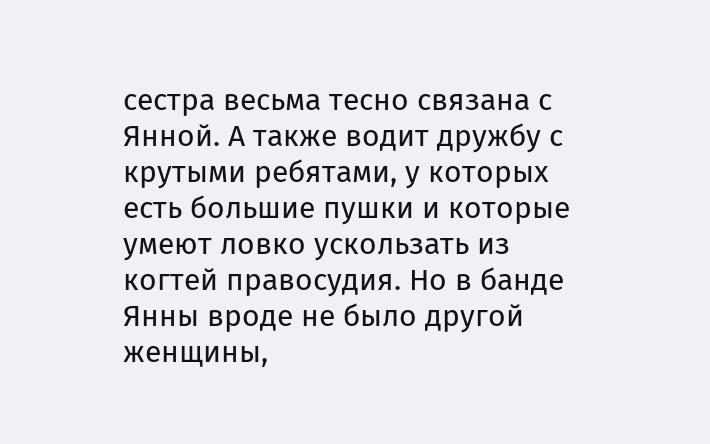сестра весьма тесно связана с Янной. А также водит дружбу с крутыми ребятами, у которых есть большие пушки и которые умеют ловко ускользать из когтей правосудия. Но в банде Янны вроде не было другой женщины,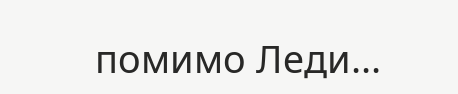помимо Леди...